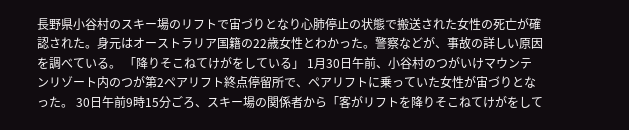長野県小谷村のスキー場のリフトで宙づりとなり心肺停止の状態で搬送された女性の死亡が確認された。身元はオーストラリア国籍の22歳女性とわかった。警察などが、事故の詳しい原因を調べている。 「降りそこねてけがをしている」 1月30日午前、小谷村のつがいけマウンテンリゾート内のつが第2ペアリフト終点停留所で、ペアリフトに乗っていた女性が宙づりとなった。 30日午前9時15分ごろ、スキー場の関係者から「客がリフトを降りそこねてけがをして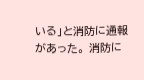いる」と消防に通報があった。 消防に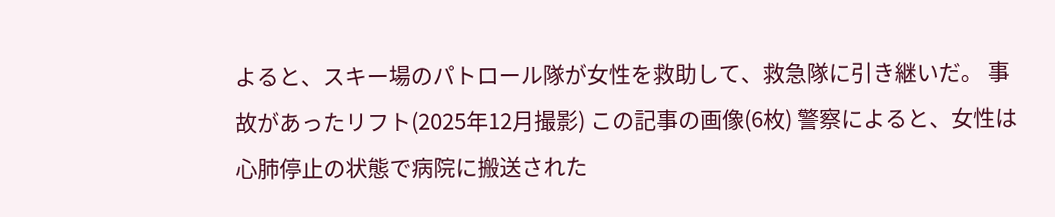よると、スキー場のパトロール隊が女性を救助して、救急隊に引き継いだ。 事故があったリフト(2025年12月撮影) この記事の画像(6枚) 警察によると、女性は心肺停止の状態で病院に搬送された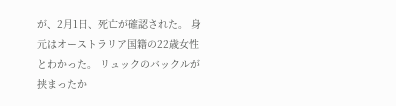が、2月1日、死亡が確認された。 身元はオーストラリア国籍の22歳女性とわかった。 リュックのバックルが挟まったか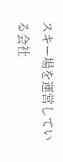スキー場を運営している会社